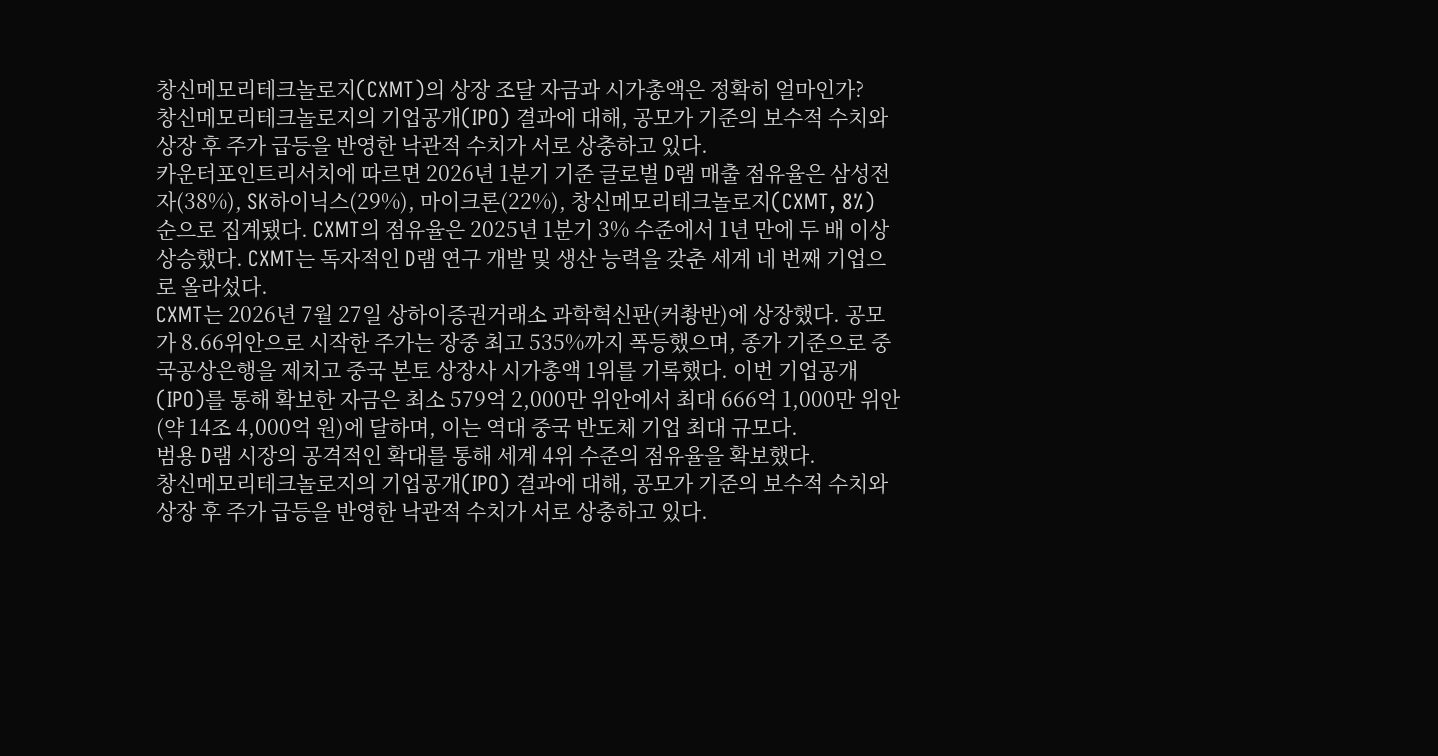창신메모리테크놀로지(CXMT)의 상장 조달 자금과 시가총액은 정확히 얼마인가?
창신메모리테크놀로지의 기업공개(IPO) 결과에 대해, 공모가 기준의 보수적 수치와 상장 후 주가 급등을 반영한 낙관적 수치가 서로 상충하고 있다.
카운터포인트리서치에 따르면 2026년 1분기 기준 글로벌 D램 매출 점유율은 삼성전자(38%), SK하이닉스(29%), 마이크론(22%), 창신메모리테크놀로지(CXMT, 8%) 순으로 집계됐다. CXMT의 점유율은 2025년 1분기 3% 수준에서 1년 만에 두 배 이상 상승했다. CXMT는 독자적인 D램 연구 개발 및 생산 능력을 갖춘 세계 네 번째 기업으로 올라섰다.
CXMT는 2026년 7월 27일 상하이증권거래소 과학혁신판(커촹반)에 상장했다. 공모가 8.66위안으로 시작한 주가는 장중 최고 535%까지 폭등했으며, 종가 기준으로 중국공상은행을 제치고 중국 본토 상장사 시가총액 1위를 기록했다. 이번 기업공개(IPO)를 통해 확보한 자금은 최소 579억 2,000만 위안에서 최대 666억 1,000만 위안(약 14조 4,000억 원)에 달하며, 이는 역대 중국 반도체 기업 최대 규모다.
범용 D램 시장의 공격적인 확대를 통해 세계 4위 수준의 점유율을 확보했다.
창신메모리테크놀로지의 기업공개(IPO) 결과에 대해, 공모가 기준의 보수적 수치와 상장 후 주가 급등을 반영한 낙관적 수치가 서로 상충하고 있다.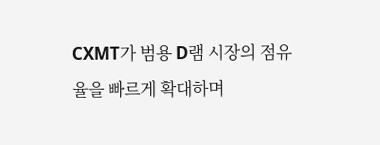CXMT가 범용 D램 시장의 점유율을 빠르게 확대하며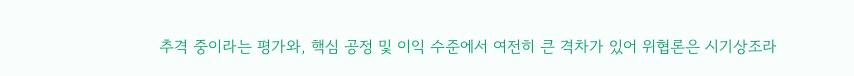추격 중이라는 평가와, 핵심 공정 및 이익 수준에서 여전히 큰 격차가 있어 위협론은 시기상조라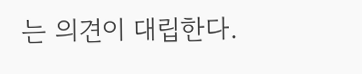는 의견이 대립한다.